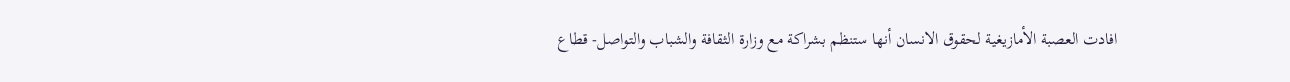افادت العصبة الأمازيغية لحقوق الانسان أنها ستنظم بشراكة مع وزارة الثقافة والشباب والتواصل- قطاع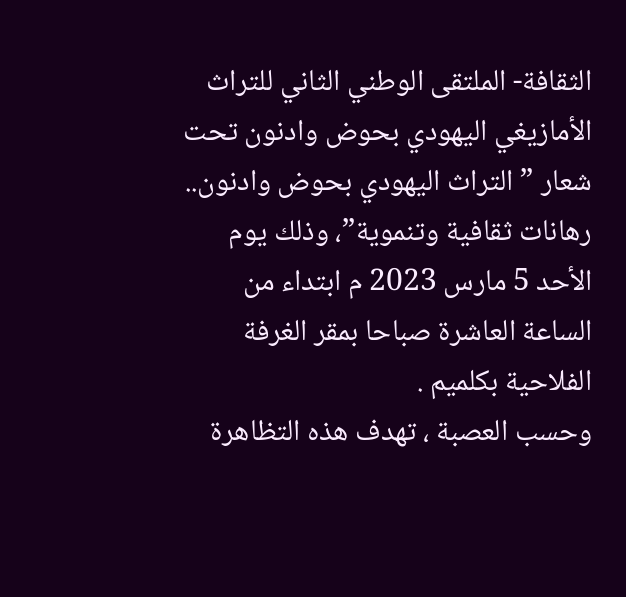الثقافة- الملتقى الوطني الثاني للتراث الأمازيغي اليهودي بحوض وادنون تحت شعار ” التراث اليهودي بحوض وادنون.. رهانات ثقافية وتنموية”، وذلك يوم الأحد 5 مارس 2023 م ابتداء من الساعة العاشرة صباحا بمقر الغرفة الفلاحية بكلميم .
وحسب العصبة ، تهدف هذه التظاهرة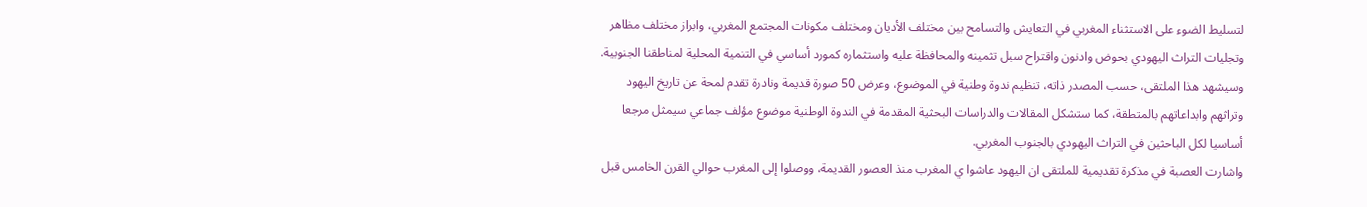لتسليط الضوء على الاستثناء المغربي في التعايش والتسامح بين مختلف الأديان ومختلف مكونات المجتمع المغربي، وابراز مختلف مظاهر وتجليات التراث اليهودي بحوض وادنون واقتراح سبل تثمينه والمحافظة عليه واستثماره كمورد أساسي في التنمية المحلية لمناطقنا الجنوبية.
وسيشهد هذا الملتقى، حسب المصدر ذاته، تنظيم ندوة وطنية في الموضوع، وعرض 50 صورة قديمة ونادرة تقدم لمحة عن تاريخ اليهود وتراثهم وابداعاتهم بالمتطقة، كما ستشكل المقالات والدراسات البحثية المقدمة في الندوة الوطنية موضوع مؤلف جماعي سيمثل مرجعا أساسيا لكل الباحثين في التراث اليهودي بالجنوب المغربي.
واشارت العصبة في مذكرة تقديمية للملتقى ان اليهود عاشوا ي المغرب منذ العصور القديمة، ووصلوا إلى المغرب حوالي القرن الخامس قبل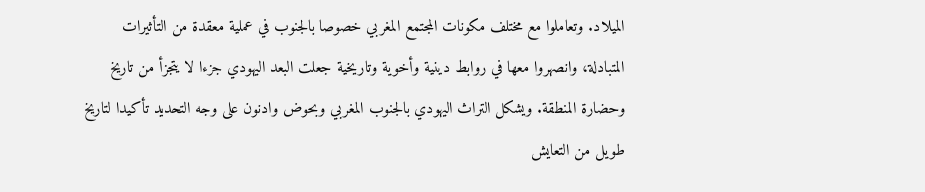الميلاد. وتعاملوا مع مختلف مكونات المجتمع المغربي خصوصا بالجنوب في عملية معقدة من التأثيرات المتبادلة، وانصهروا معها في روابط دينية وأخوية وتاريخية جعلت البعد اليهودي جزءا لا يتجزأ من تاريخ وحضارة المنطقة. ويشكل التراث اليهودي بالجنوب المغربي وبحوض وادنون على وجه التحديد تأكيدا لتاريخ طويل من التعايش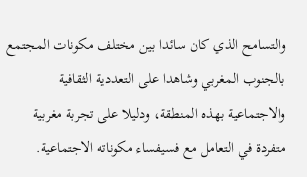والتسامح الذي كان سائدا بين مختلف مكونات المجتمع بالجنوب المغربي وشاهدا على التعددية الثقافية والاجتماعية بهذه المنطقة، ودليلا على تجربة مغربية متفردة في التعامل مع فسيفساء مكوناته الاجتماعية.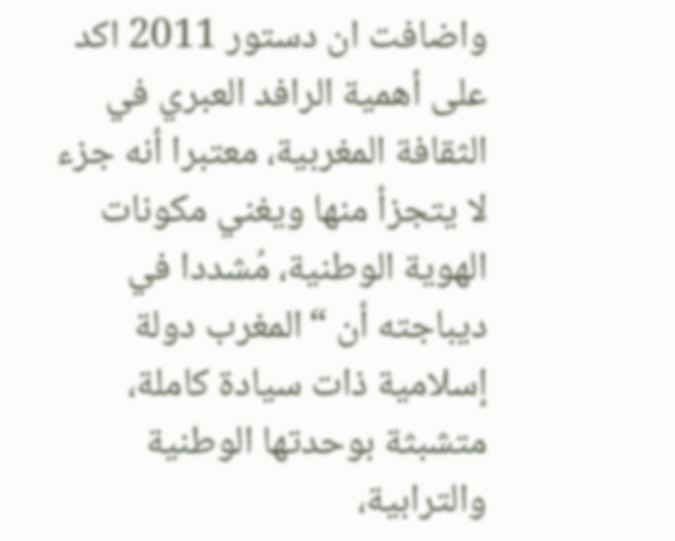واضافت ان دستور 2011 اكد على أهمية الرافد العبري في الثقافة المغربية، معتبرا أنه جزء لا يتجزأ منها ويغني مكونات الهوية الوطنية، مُشددا في ديباجته أن “المغرب دولة إسلامية ذات سيادة كاملة، متشبثة بوحدتها الوطنية والترابية،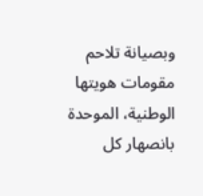وبصيانة تلاحم مقومات هويتها الوطنية، الموحدة بانصهار كل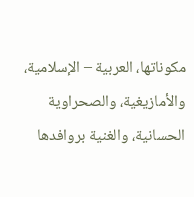مكوناتها، العربية – الإسلامية، والأمازيغية، والصحراوية الحسانية، والغنية بروافدها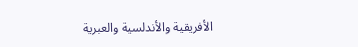الأفريقية والأندلسية والعبرية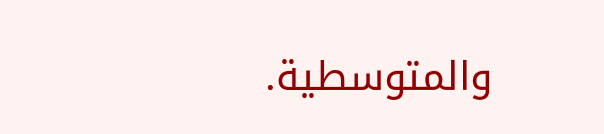والمتوسطية.